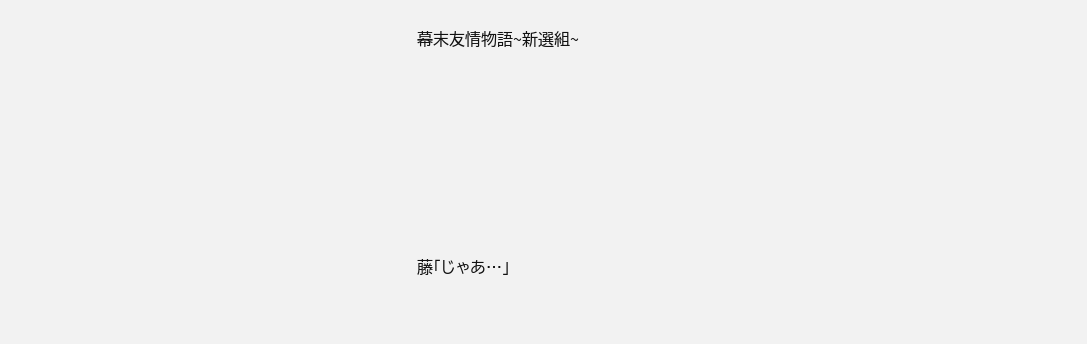幕末友情物語~新選組~









藤「じゃあ…」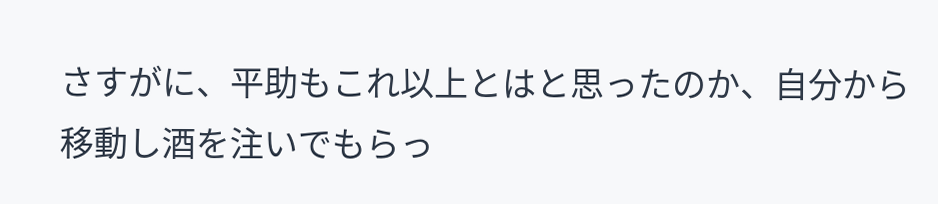さすがに、平助もこれ以上とはと思ったのか、自分から移動し酒を注いでもらっ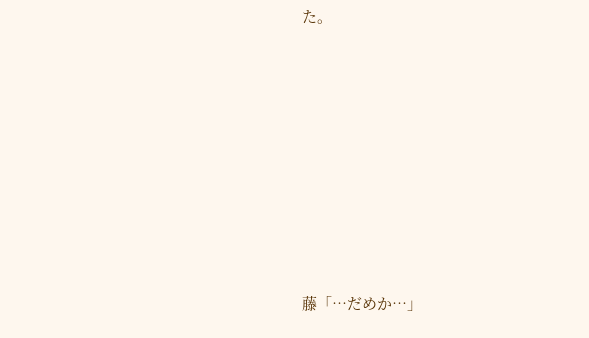た。











藤「…だめか…」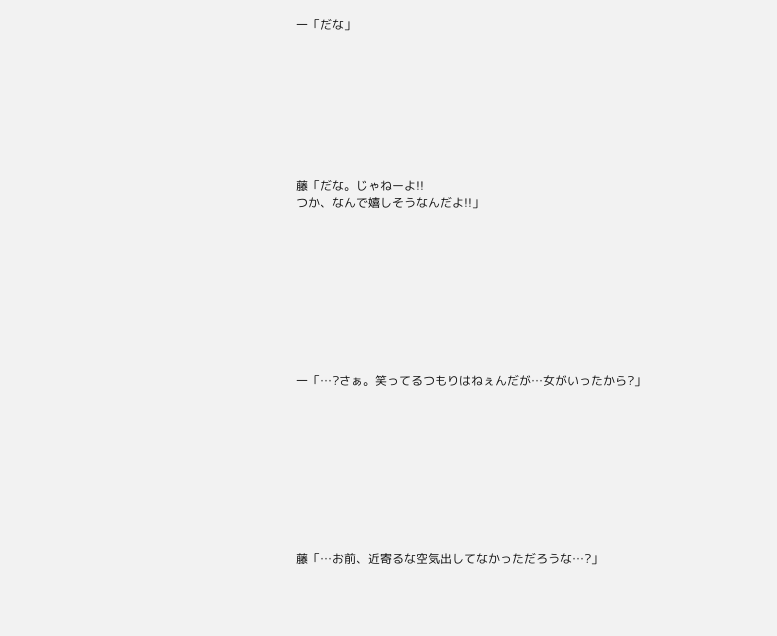一「だな」









藤「だな。じゃねーよ!!
つか、なんで嬉しそうなんだよ!!」










一「…?さぁ。笑ってるつもりはねぇんだが…女がいったから?」










藤「…お前、近寄るな空気出してなかっただろうな…?」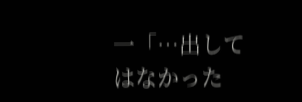一「…出してはなかった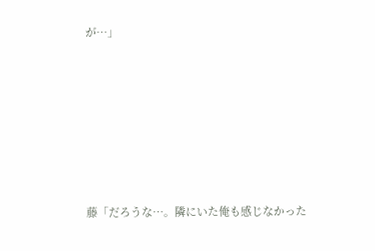が…」











藤「だろうな…。隣にいた俺も感じなかった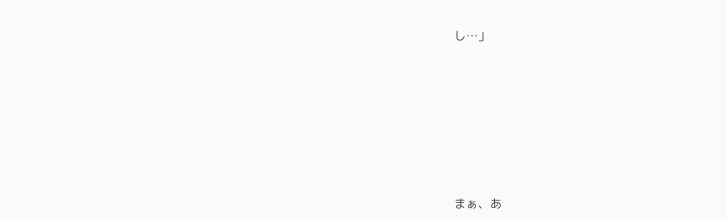し…」











まぁ、あ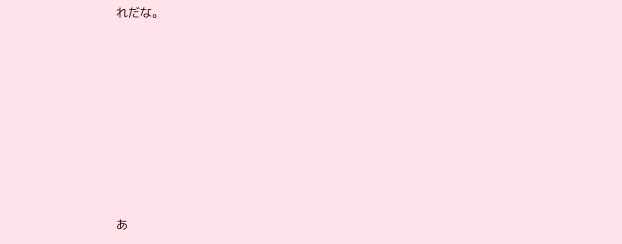れだな。








あ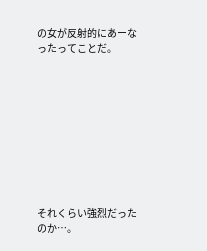の女が反射的にあーなったってことだ。










それくらい強烈だったのか…。